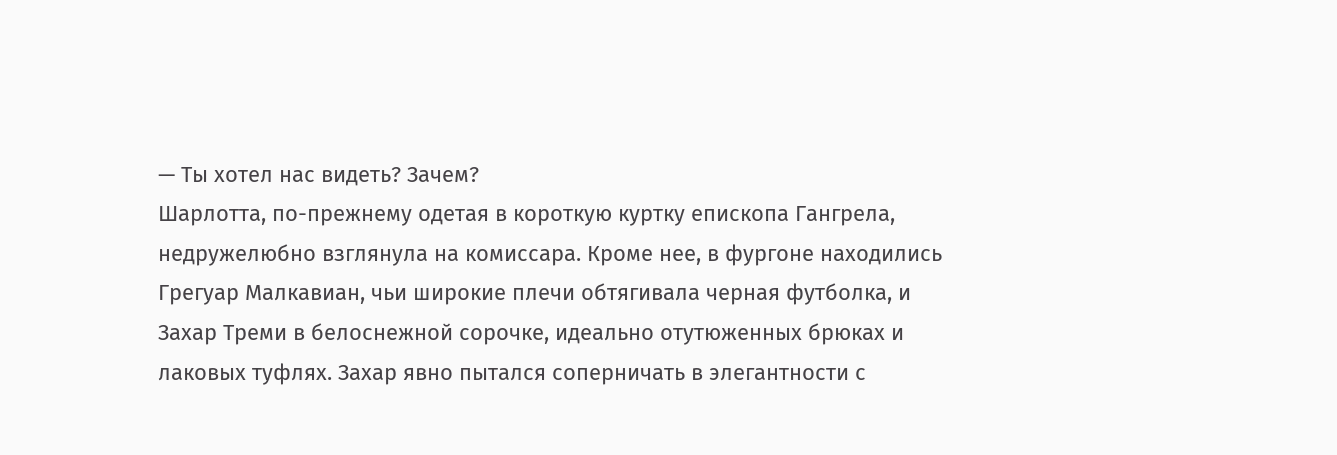— Ты хотел нас видеть? Зачем?
Шарлотта, по-прежнему одетая в короткую куртку епископа Гангрела, недружелюбно взглянула на комиссара. Кроме нее, в фургоне находились Грегуар Малкавиан, чьи широкие плечи обтягивала черная футболка, и Захар Треми в белоснежной сорочке, идеально отутюженных брюках и лаковых туфлях. Захар явно пытался соперничать в элегантности с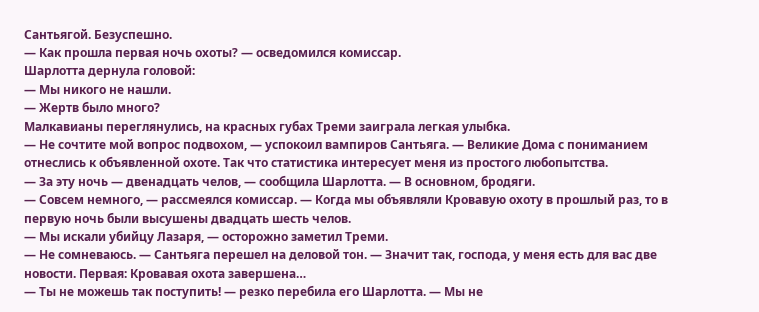Сантьягой. Безуспешно.
— Как прошла первая ночь охоты? — осведомился комиссар.
Шарлотта дернула головой:
— Мы никого не нашли.
— Жертв было много?
Малкавианы переглянулись, на красных губах Треми заиграла легкая улыбка.
— Не сочтите мой вопрос подвохом, — успокоил вампиров Сантьяга. — Великие Дома с пониманием отнеслись к объявленной охоте. Так что статистика интересует меня из простого любопытства.
— За эту ночь — двенадцать челов, — сообщила Шарлотта. — В основном, бродяги.
— Совсем немного, — рассмеялся комиссар. — Когда мы объявляли Кровавую охоту в прошлый раз, то в первую ночь были высушены двадцать шесть челов.
— Мы искали убийцу Лазаря, — осторожно заметил Треми.
— Не сомневаюсь. — Сантьяга перешел на деловой тон. — Значит так, господа, у меня есть для вас две новости. Первая: Кровавая охота завершена…
— Ты не можешь так поступить! — резко перебила его Шарлотта. — Мы не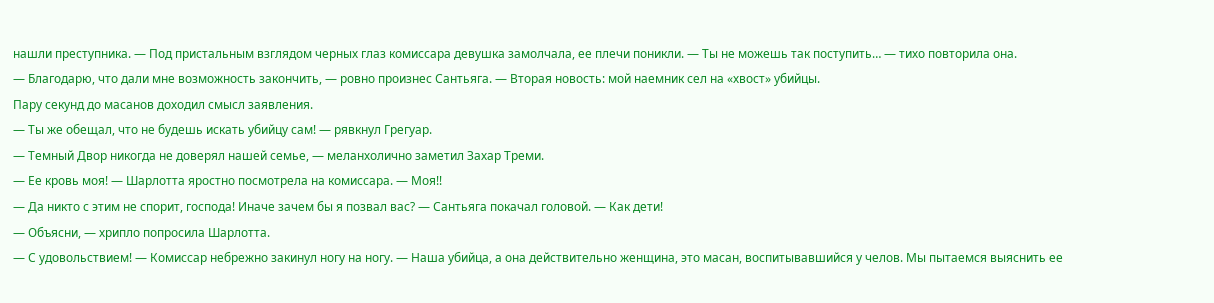нашли преступника. — Под пристальным взглядом черных глаз комиссара девушка замолчала, ее плечи поникли. — Ты не можешь так поступить… — тихо повторила она.
— Благодарю, что дали мне возможность закончить, — ровно произнес Сантьяга. — Вторая новость: мой наемник сел на «хвост» убийцы.
Пару секунд до масанов доходил смысл заявления.
— Ты же обещал, что не будешь искать убийцу сам! — рявкнул Грегуар.
— Темный Двор никогда не доверял нашей семье, — меланхолично заметил Захар Треми.
— Ее кровь моя! — Шарлотта яростно посмотрела на комиссара. — Моя!!
— Да никто с этим не спорит, господа! Иначе зачем бы я позвал вас? — Сантьяга покачал головой. — Как дети!
— Объясни, — хрипло попросила Шарлотта.
— С удовольствием! — Комиссар небрежно закинул ногу на ногу. — Наша убийца, а она действительно женщина, это масан, воспитывавшийся у челов. Мы пытаемся выяснить ее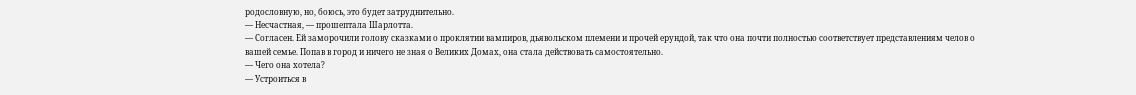родословную, но, боюсь, это будет затруднительно.
— Несчастная, — прошептала Шарлотта.
— Согласен. Ей заморочили голову сказками о проклятии вампиров, дьявольском племени и прочей ерундой, так что она почти полностью соответствует представлениям челов о вашей семье. Попав в город и ничего не зная о Великих Домах, она стала действовать самостоятельно.
— Чего она хотела?
— Устроиться в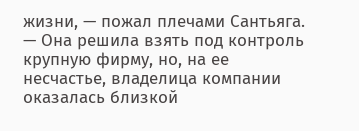жизни, — пожал плечами Сантьяга. — Она решила взять под контроль крупную фирму, но, на ее несчастье, владелица компании оказалась близкой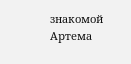знакомой Артема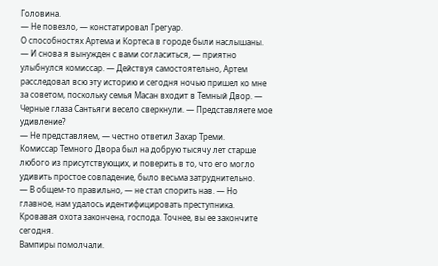Головина.
— Не повезло, — констатировал Грегуар.
О способностях Артема и Кортеса в городе были наслышаны.
— И снова я вынужден с вами согласиться, — приятно улыбнулся комиссар. — Действуя самостоятельно, Артем расследовал всю эту историю и сегодня ночью пришел ко мне за советом, поскольку семья Масан входит в Темный Двор. — Черные глаза Сантьяги весело сверкнули. — Представляете мое удивление?
— Не представляем, — честно ответил Захар Треми.
Комиссар Темного Двора был на добрую тысячу лет старше любого из присутствующих, и поверить в то, что его могло удивить простое совпадение, было весьма затруднительно.
— В общем-то правильно, — не стал спорить нав. — Но главное, нам удалось идентифицировать преступника. Кровавая охота закончена, господа. Точнее, вы ее закончите сегодня.
Вампиры помолчали.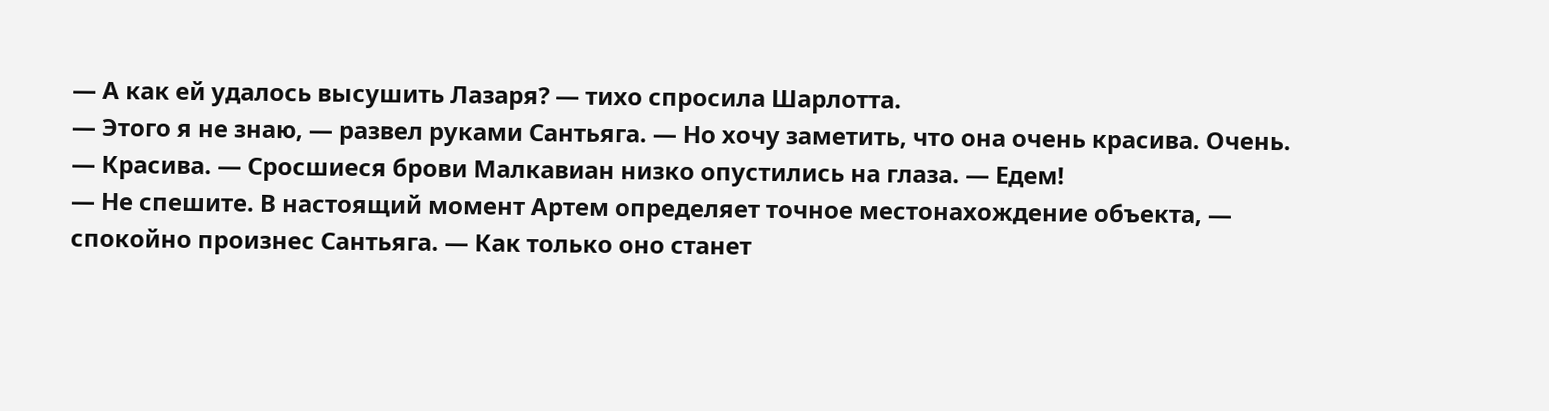— А как ей удалось высушить Лазаря? — тихо спросила Шарлотта.
— Этого я не знаю, — развел руками Сантьяга. — Но хочу заметить, что она очень красива. Очень.
— Красива. — Сросшиеся брови Малкавиан низко опустились на глаза. — Едем!
— Не спешите. В настоящий момент Артем определяет точное местонахождение объекта, — спокойно произнес Сантьяга. — Как только оно станет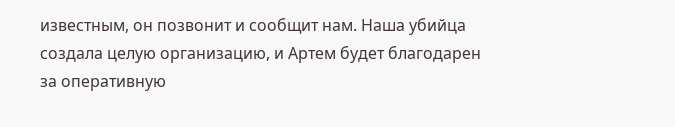известным, он позвонит и сообщит нам. Наша убийца создала целую организацию, и Артем будет благодарен за оперативную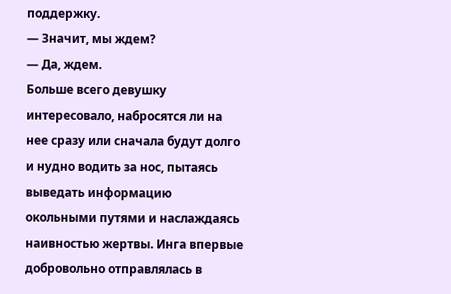поддержку.
— Значит, мы ждем?
— Да, ждем.
Больше всего девушку интересовало, набросятся ли на нее сразу или сначала будут долго и нудно водить за нос, пытаясь выведать информацию окольными путями и наслаждаясь наивностью жертвы. Инга впервые добровольно отправлялась в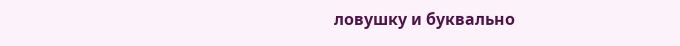ловушку и буквально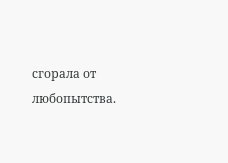сгорала от любопытства.